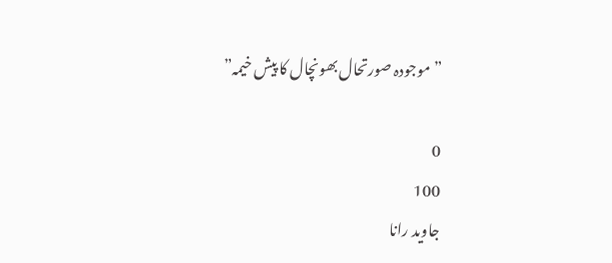”موجودہ صورتحال بھونچال کا پیش خیمہ”

0
100
جاوید رانا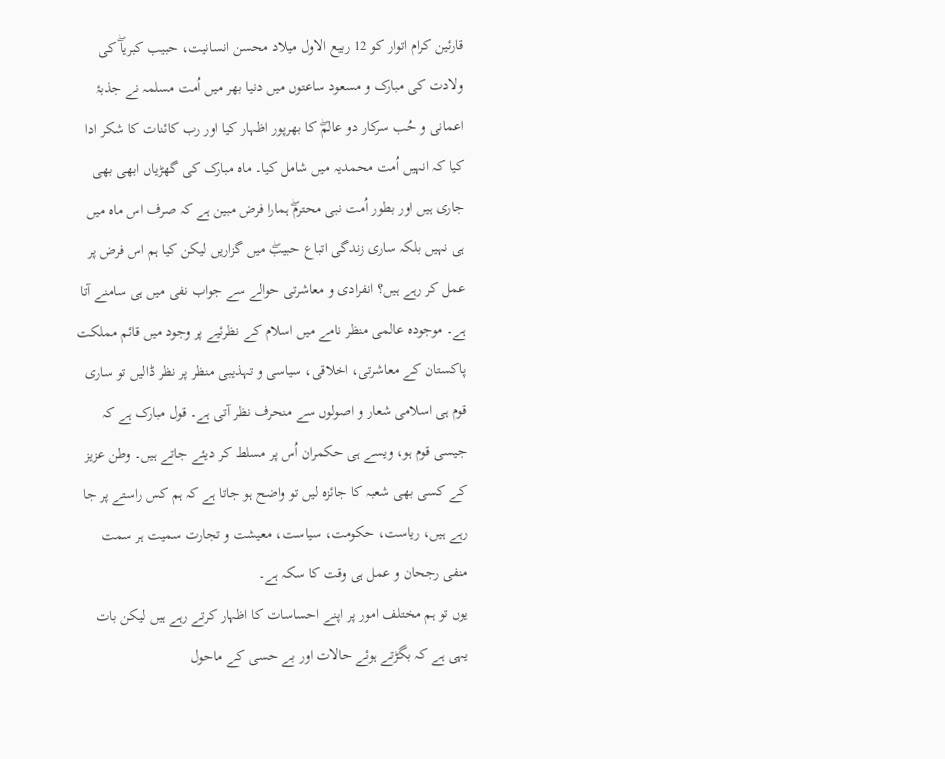قارئین کرام اتوار کو 12 ربیع الاول میلاد محسن انسانیت، حبیب کبریاۖ کی ولادت کی مبارک و مسعود ساعتوں میں دنیا بھر میں اُمت مسلمہ نے جذبۂ اعمانی و حُب سرکار دو عالمۖ کا بھرپور اظہار کیا اور رب کائنات کا شکر ادا کیا کہ انہیں اُمت محمدیہ میں شامل کیا۔ ماہ مبارک کی گھڑیاں ابھی بھی جاری ہیں اور بطور اُمت نبی محترمۖ ہمارا فرض مبین ہے کہ صرف اس ماہ میں ہی نہیں بلکہ ساری زندگی اتباع حبیبۖ میں گزاریں لیکن کیا ہم اس فرض پر عمل کر رہے ہیں؟ انفرادی و معاشرتی حوالے سے جواب نفی میں ہی سامنے آتا ہے۔ موجودہ عالمی منظر نامے میں اسلام کے نظرئیے پر وجود میں قائم مملکت پاکستان کے معاشرتی، اخلاقی، سیاسی و تہذیبی منظر پر نظر ڈالیں تو ساری قوم ہی اسلامی شعار و اصولوں سے منحرف نظر آتی ہے۔ قول مبارک ہے کہ جیسی قوم ہو، ویسے ہی حکمران اُس پر مسلط کر دیئے جاتے ہیں۔ وطن عزیز کے کسی بھی شعبہ کا جائزہ لیں تو واضح ہو جاتا ہے کہ ہم کس راستے پر جا رہے ہیں، ریاست، حکومت، سیاست، معیشت و تجارت سمیت ہر سمت منفی رجحان و عمل ہی وقت کا سکہ ہے۔
یوں تو ہم مختلف امور پر اپنے احساسات کا اظہار کرتے رہے ہیں لیکن بات یہی ہے کہ بگڑتے ہوئے حالات اور بے حسی کے ماحول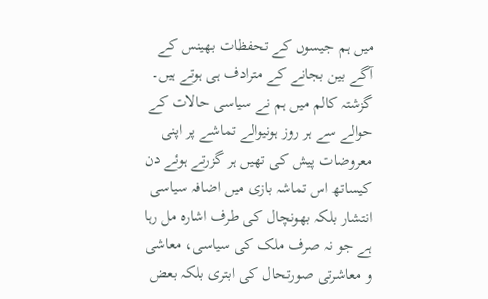میں ہم جیسوں کے تحفظات بھینس کے آگے بین بجانے کے مترادف ہی ہوتے ہیں۔ گزشتہ کالم میں ہم نے سیاسی حالات کے حوالے سے ہر روز ہونیوالے تماشے پر اپنی معروضات پیش کی تھیں ہر گزرتے ہوئے دن کیساتھ اس تماشہ بازی میں اضافہ سیاسی انتشار بلکہ بھونچال کی طرف اشارہ مل رہا ہے جو نہ صرف ملک کی سیاسی، معاشی و معاشرتی صورتحال کی ابتری بلکہ بعض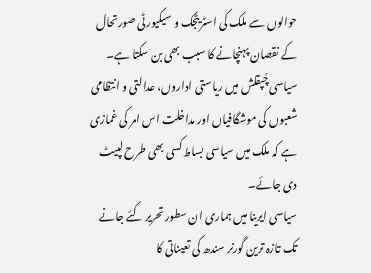حوالوں سے ملک کی اسٹریٹجک و سیکیورٹی صورتحال کے نقصان پہنچانے کا سبب بھی بن سکتا ہے۔ سیاسی چُپقلش میں ریاستی اداروں، عدالتی و انتظامی شعبوں کی موشگافیاں اور مداخلت اس امر کی غمازی ہے کہ ملک میں سیاسی بساط کسی بھی طرح لپیٹ دی جائے۔
سیاسی ایرینا میں ہماری ان سطور تحریر کئے جانے تک تازہ ترین گورنر سندھ کی تعیناتی کا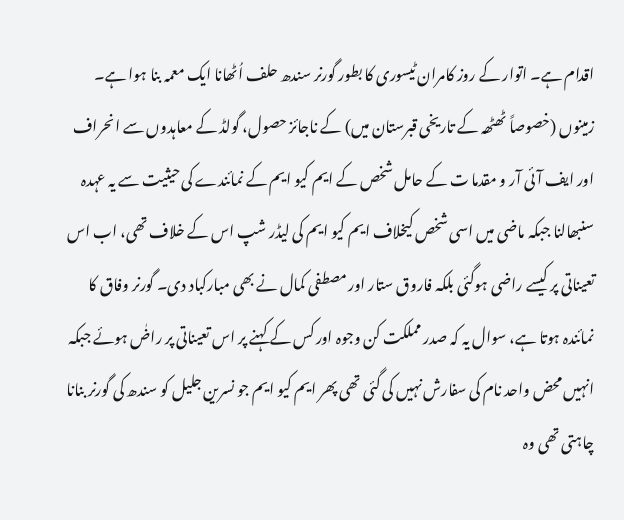اقدام ہے۔ اتوار کے روز کامران ٹیسوری کا بطور گورنر سندھ حلف اُٹھانا ایک معمہ بنا ہوا ہے۔ زمینوں (خصوصاً ٹھٹھہ کے تاریخی قبرستان میں) کے ناجائز حصول، گولڈ کے معاہدوں سے انحراف اور ایف آئی آر و مقدما ت کے حامل شخص کے ایم کیو ایم کے نمائندے کی حیثیت سے یہ عہدہ سنبھالنا جبکہ ماضی میں اسی شخص کیخلاف ایم کیو ایم کی لیڈر شپ اس کے خلاف تھی، اب اس تعیناتی پر کیسے راضی ہوگئی بلکہ فاروق ستار اور مصطفی کمال نے بھی مبارکباد دی۔ گورنر وفاق کا نمائندہ ہوتا ہے، سوال یہ کہ صدر مملکت کن وجوہ اور کس کے کہنے پر اس تعیناتی پر راضٰ ہوئے جبکہ انہیں محض واحد نام کی سفارش نہیں کی گئی تھی پھر ایم کیو ایم جو نسرین جلیل کو سندھ کی گورنر بنانا چاہتی تھی وہ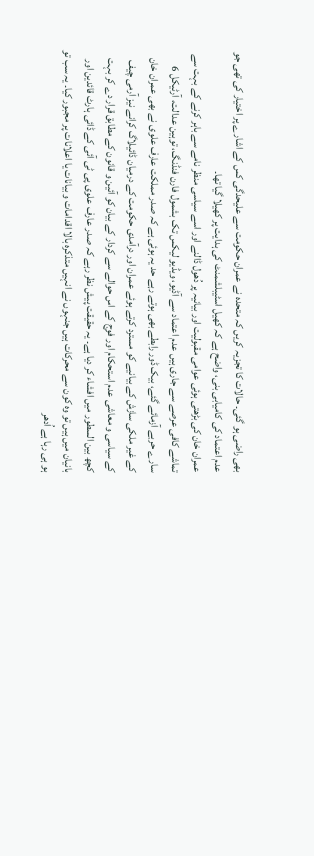بھی راضی ہو گئی۔ حالات کا تجزیہ کریں کہ متحدہ نے عمران حکومت سے علیحدگی کس کے اشارے پر اختیار کی تھی جو عدم اعتماد کی کامیابی بنی، واضح ہے کہ کھیل اسٹیبلشمنٹ کی ہدایت پر کھیلا گیا تھا۔
عمران خان کی بڑھتی ہوئی عوامی مقبولیت اور بیانیہ پر دُھول ڈالنے اور اسے سیاسی منظر نامے سے باہر کرنے کے بہت سے تماشے کافی عرصے سے جاری ہیں عدم اعتماد سے آڈیو، ویڈیو لیکس تک بشمول فارن فنڈنگ، توہین عدالت، آرٹیکل 6 سارے حربے آزمائے گئے، بیک ڈور رابطے بھی ہوتے رہے حد یہ ہوئی ہے کہ صدر مملکت عارف علوی نے بھی عمران خان کے غیر ملکی سازش کے بیانیے کو مسترد کرتے ہوئے عمران اور درآمدی حکومت کے درمیان ڈائیلاگ کرانے نیز آرمی چیف کے سیاسی و معاشی عدم استحکام اور فوج کے اس حوالے سے کردار کے بیان کو آئین و قانون کے مطابق قرار دے کر بہت کچھ بین السطور میں افشاء کر دیا ہے۔ یہ حقیقت پیش نظر رہے کہ صدر عارف علوی پی ٹی آئی کے ڈائی ہارٹ قائدین اور بانیان میں ہیں تو وہ کون سے محرکات ہیں جنہوں نے انہیں متذکرہ بالا اقدامات و بیانات یا اعلانات پر مجبور کیا۔ یہ سب تو ہو ہی رہا ہے اُدھر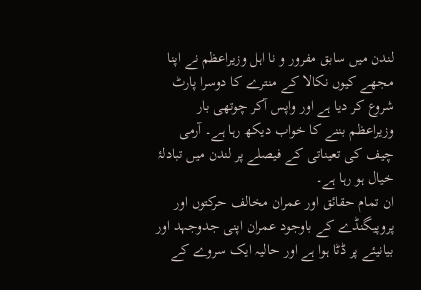لندن میں سابق مفرور و نا اہل وزیراعظم نے اپنا مجھے کیوں نکالا کے منترے کا دوسرا پارٹ شروع کر دیا ہے اور واپس آکر چوتھی بار وزیراعظم بننے کا خواب دیکھ رہا ہے۔ آرمی چیف کی تعیناتی کے فیصلے پر لندن میں تبادلۂ خیال ہو رہا ہے۔
ان تمام حقائق اور عمران مخالف حرکتوں اور پروپیگنڈے کے باوجود عمران اپنی جدوجہد اور بیانیئے پر ڈٹا ہوا ہے اور حالیہ ایک سروے کے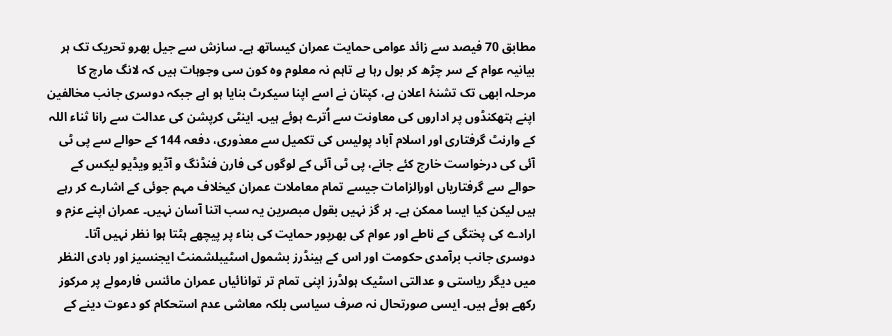مطابق 70 فیصد سے زائد عوامی حمایت عمران کیساتھ ہے۔ سازش سے جیل بھرو تحریک تک ہر بیانیہ عوام کے سر چڑھ کر بول رہا ہے تاہم نہ معلوم وہ کون سی وجوہات ہیں کہ لانگ مارچ کا مرحلہ ابھی تک تشنۂ اعلان ہے، کپتان نے اسے اپنا سیکرٹ بنایا ہو اہے جبکہ دوسری جانب مخالفین اپنے ہتھکنڈوں پر اداروں کی معاونت سے اُترے ہوئے ہیں۔ اینٹی کرپشن کی عدالت سے رانا ثناء اللہ کے وارنٹ گرفتاری اور اسلام آباد پولیس کی تکمیل سے معذوری، دفعہ 144 کے حوالے سے پی ٹی آئی کی درخواست خارج کئے جانے، پی ٹی آئی کے لوگوں کی فارن فنڈنگ و آڈیو ویڈیو لیکس کے حوالے سے گرفتاریاں اورالزامات جیسے تمام معاملات عمران کیخلاف مہم جوئی کے اشارے کر رہے ہیں لیکن کیا ایسا ممکن ہے۔ ہر گز نہیں بقول مبصرین یہ سب اتنا آسان نہیں۔ عمران اپنے عزم و ارادے کی پختگی کے ناطے اور عوام کی بھرپور حمایت کی بناء پر پیچھے ہٹتا ہوا نظر نہیں آتا۔ دوسری جانب برآمدی حکومت اور اس کے ہینڈرز بشمول اسٹیبلشمنٹ ایجنسیز اور بادی النظر میں دیگر ریاستی و عدالتی اسٹیک ہولڈرز اپنی تمام تر توانائیاں عمران مائنس فارمولے پر مرکوز رکھے ہوئے ہیں۔ ایسی صورتحال نہ صرف سیاسی بلکہ معاشی عدم استحکام کو دعوت دینے کے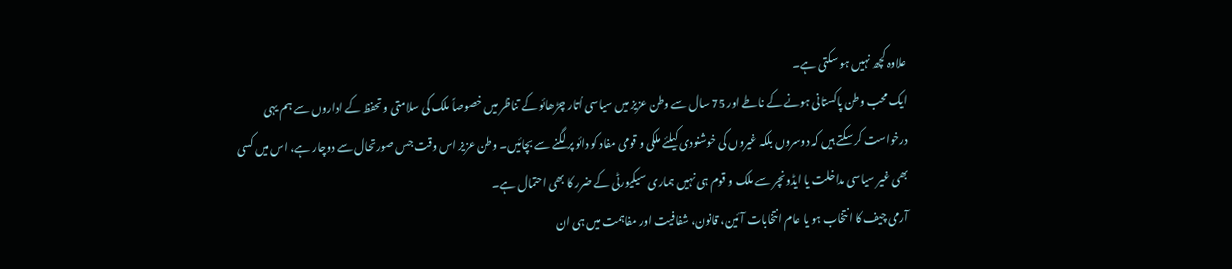علاوہ کچھ نہیں ہو سکتی ہے۔
ایک محب وطن پاکستانی ہونے کے ناطے اور 75 سال سے وطن عزیز میں سیاسی اُتار چڑھائو کے تناظر میں خصوصاً ملک کی سلامتی و تحفظ کے اداروں سے ہم یہی درخواست کر سکتے ہیں کہ دوسروں بلکہ غیروں کی خوشنودی کیلئے ملکی و قومی مفاد کو دائو پر لگنے سے بچائیں۔ وطن عزیز اس وقت جس صورتحال سے دوچار ہے، اس میں کسی بھی غیر سیاسی مداخلت یا ایڈونچر سے ملک و قوم ہی نہیں ہماری سیکیورٹی کے ضرر کا بھی احتمال ہے۔
آرمی چیف کا انتخاب ہو یا عام انتخابات آئین، قانون، شفافیت اور مفاہمت میں ہی ان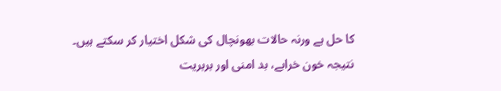کا حل ہے ورنہ حالات بھونچال کی شکل اختیار کر سکتے ہیں۔ نتیجہ خون خرابے، بد امنی اور بربریت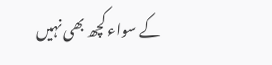کے سواء کچھ بھی نہیں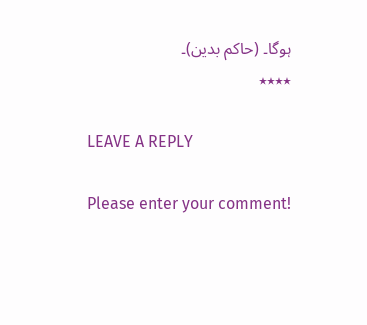ہوگا۔ (حاکم بدین)۔
٭٭٭٭

LEAVE A REPLY

Please enter your comment!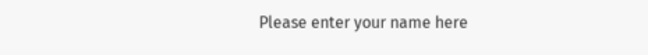Please enter your name here